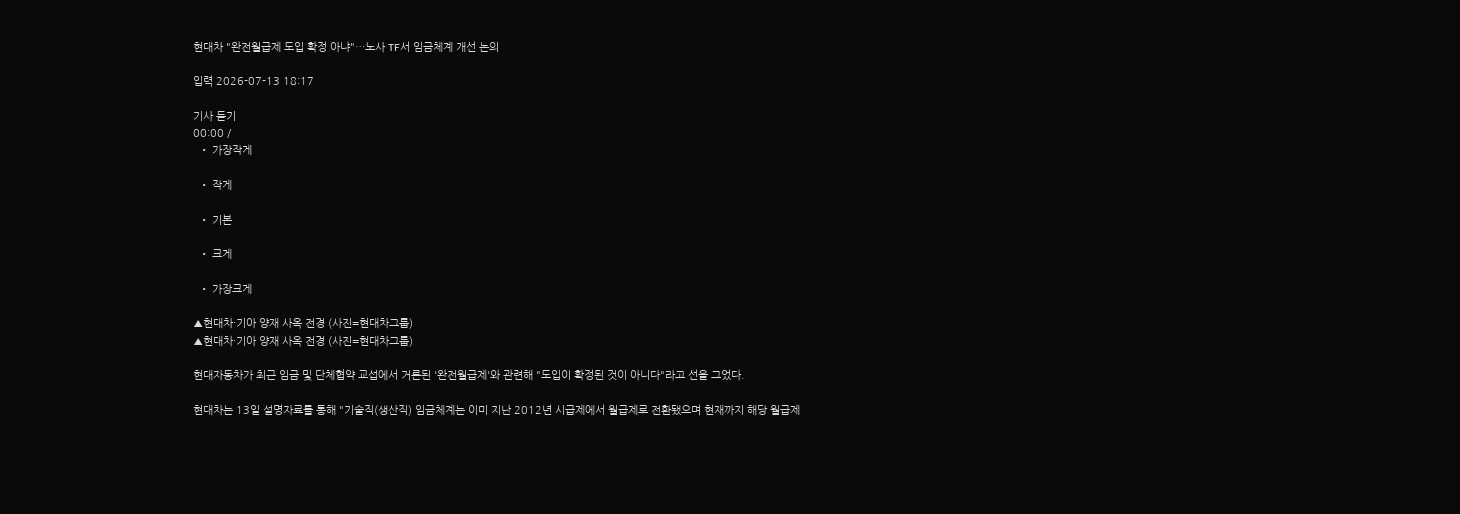현대차 "완전월급제 도입 확정 아냐"…노사 TF서 임금체계 개선 논의

입력 2026-07-13 18:17

기사 듣기
00:00 /
  • 가장작게

  • 작게

  • 기본

  • 크게

  • 가장크게

▲현대차·기아 양재 사옥 전경 (사진=현대차그룹)
▲현대차·기아 양재 사옥 전경 (사진=현대차그룹)

현대자동차가 최근 임금 및 단체협약 교섭에서 거론된 '완전월급제'와 관련해 "도입이 확정된 것이 아니다"라고 선을 그었다.

현대차는 13일 설명자료를 통해 "기술직(생산직) 임금체계는 이미 지난 2012년 시급제에서 월급제로 전환됐으며 현재까지 해당 월급제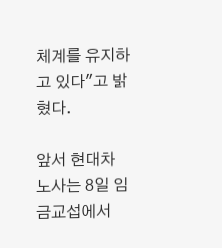체계를 유지하고 있다"고 밝혔다.

앞서 현대차 노사는 8일 임금교섭에서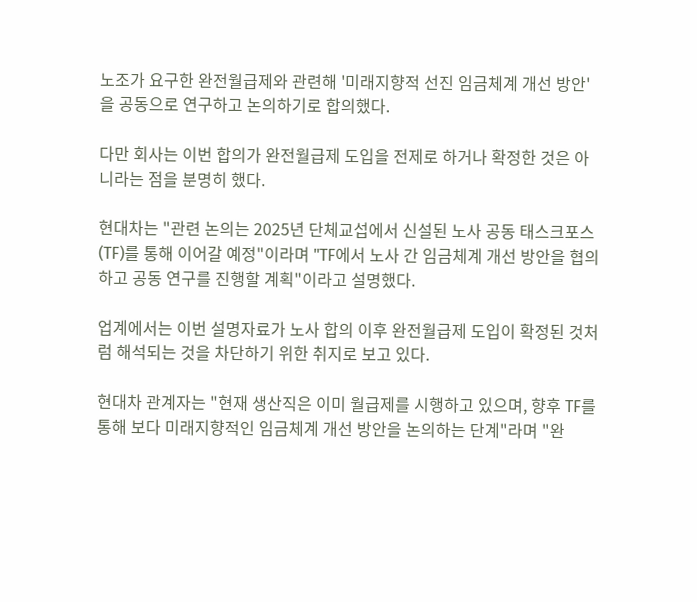노조가 요구한 완전월급제와 관련해 '미래지향적 선진 임금체계 개선 방안'을 공동으로 연구하고 논의하기로 합의했다.

다만 회사는 이번 합의가 완전월급제 도입을 전제로 하거나 확정한 것은 아니라는 점을 분명히 했다.

현대차는 "관련 논의는 2025년 단체교섭에서 신설된 노사 공동 태스크포스(TF)를 통해 이어갈 예정"이라며 "TF에서 노사 간 임금체계 개선 방안을 협의하고 공동 연구를 진행할 계획"이라고 설명했다.

업계에서는 이번 설명자료가 노사 합의 이후 완전월급제 도입이 확정된 것처럼 해석되는 것을 차단하기 위한 취지로 보고 있다.

현대차 관계자는 "현재 생산직은 이미 월급제를 시행하고 있으며, 향후 TF를 통해 보다 미래지향적인 임금체계 개선 방안을 논의하는 단계"라며 "완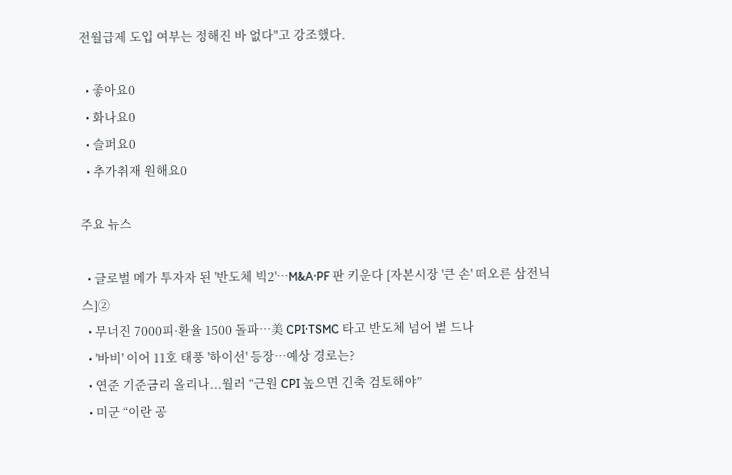전월급제 도입 여부는 정해진 바 없다"고 강조했다.

  • 좋아요0
  • 화나요0
  • 슬퍼요0
  • 추가취재 원해요0

주요 뉴스

  • 글로벌 메가 투자자 된 '반도체 빅2'…M&A·PF 판 키운다 [자본시장 '큰 손' 떠오른 삼전닉스]②
  • 무너진 7000피·환율 1500 돌파…美 CPI·TSMC 타고 반도체 넘어 볕 드나
  • '바비' 이어 11호 태풍 '하이선' 등장…예상 경로는?
  • 연준 기준금리 올리나...월러 “근원 CPI 높으면 긴축 검토해야”
  • 미군 “이란 공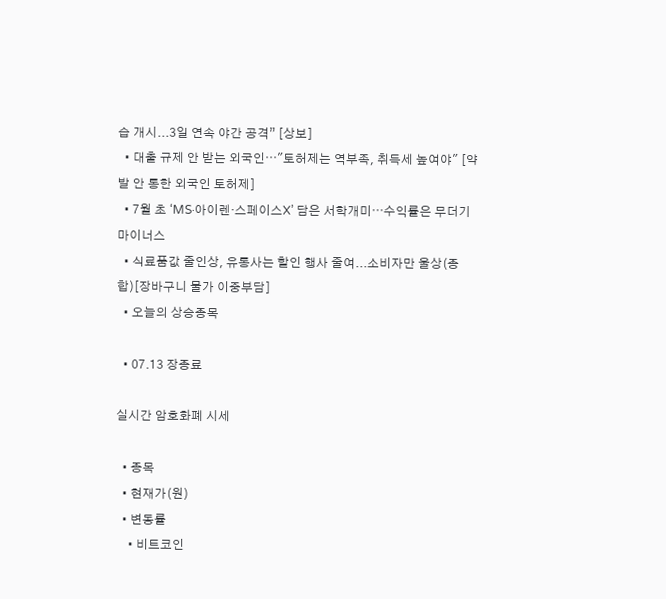습 개시...3일 연속 야간 공격” [상보]
  • 대출 규제 안 받는 외국인⋯"토허제는 역부족, 취득세 높여야" [약발 안 통한 외국인 토허제]
  • 7월 초 ‘MS·아이렌·스페이스X’ 담은 서학개미⋯수익률은 무더기 마이너스
  • 식료품값 줄인상, 유통사는 할인 행사 줄여...소비자만 울상(종합)[장바구니 물가 이중부담]
  • 오늘의 상승종목

  • 07.13 장종료

실시간 암호화폐 시세

  • 종목
  • 현재가(원)
  • 변동률
    • 비트코인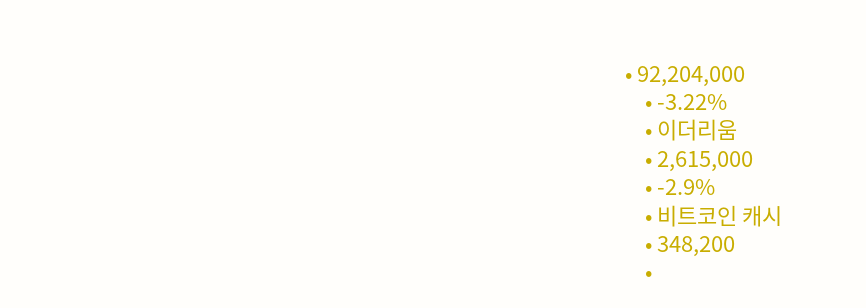• 92,204,000
    • -3.22%
    • 이더리움
    • 2,615,000
    • -2.9%
    • 비트코인 캐시
    • 348,200
    •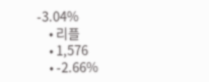-3.04%
    • 리플
    • 1,576
    • -2.66%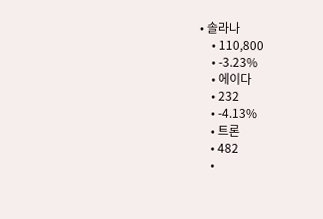• 솔라나
    • 110,800
    • -3.23%
    • 에이다
    • 232
    • -4.13%
    • 트론
    • 482
    •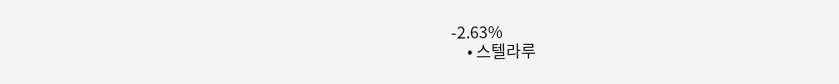-2.63%
    • 스텔라루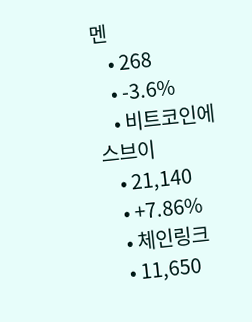멘
    • 268
    • -3.6%
    • 비트코인에스브이
    • 21,140
    • +7.86%
    • 체인링크
    • 11,650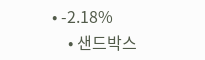• -2.18%
    • 샌드박스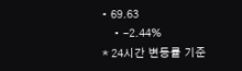• 69.63
    • -2.44%
* 24시간 변동률 기준